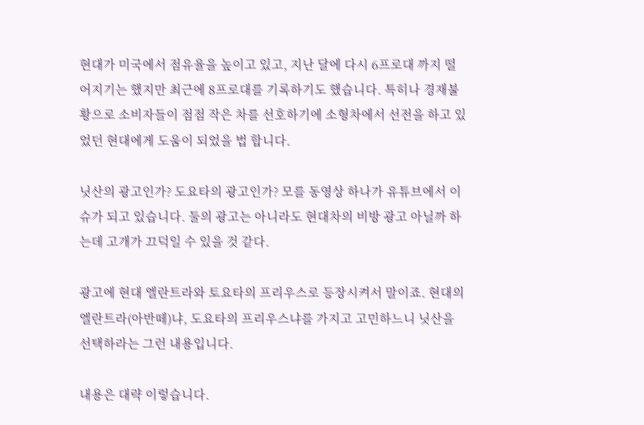현대가 미국에서 점유율을 높이고 있고, 지난 달에 다시 6프로대 까지 떨어지기는 했지만 최근에 8프로대를 기록하기도 했습니다. 특히나 경재불황으로 소비자들이 점점 작은 차를 선호하기에 소형차에서 선전을 하고 있었던 현대에게 도움이 되었을 법 합니다.

닛산의 광고인가? 도요타의 광고인가? 모를 동영상 하나가 유튜브에서 이슈가 되고 있습니다. 둘의 광고는 아니라도 현대차의 비방 광고 아닐까 하는데 고개가 끄덕일 수 있을 것 같다.

광고에 현대 엘란트라와 토요타의 프리우스로 등장시켜서 말이죠. 현대의 엘란트라(아반떼)냐, 도요타의 프리우스냐를 가지고 고민하느니 닛산을 선택하라는 그런 내용입니다.

내용은 대략 이렇습니다.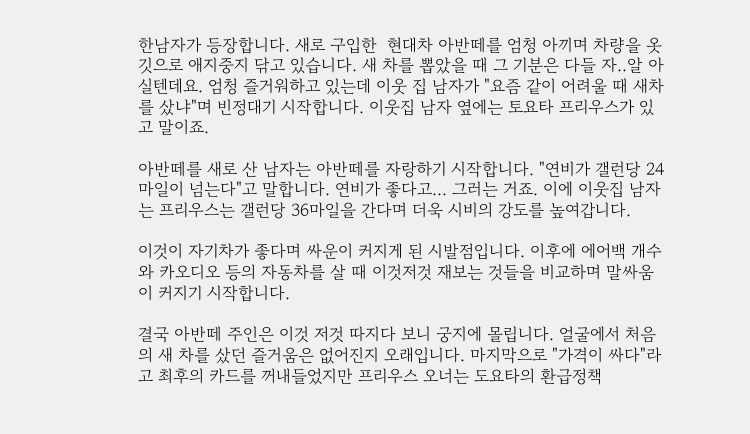한남자가 등장합니다. 새로 구입한  현대차 아반떼를 엄청 아끼며 차량을 옷깃으로 애지중지 닦고 있습니다. 새 차를 뽑았을 때 그 기분은 다들 자..알 아실텐데요. 엄청 즐거워하고 있는데 이웃 집 남자가 "요즘 같이 어려울 때 새차를 샀냐"며 빈정대기 시작합니다. 이웃집 남자 옆에는 토요타 프리우스가 있고 말이죠.

아반떼를 새로 산 남자는 아반떼를 자랑하기 시작합니다. "연비가 갤런당 24마일이 넘는다"고 말합니다. 연비가 좋다고... 그러는 거죠. 이에 이웃집 남자는 프리우스는 갤런당 36마일을 간다며 더욱 시비의 강도를 높여갑니다.

이것이 자기차가 좋다며 싸운이 커지게 된 시발점입니다. 이후에 에어백 개수와 카오디오 등의 자동차를 살 때 이것저것 재보는 것들을 비교하며 말싸움이 커지기 시작합니다.

결국 아반떼 주인은 이것 저것 따지다 보니 궁지에 몰립니다. 얼굴에서 처음의 새 차를 샀던 즐거움은 없어진지 오래입니다. 마지막으로 "가격이 싸다"라고 최후의 카드를 꺼내들었지만 프리우스 오너는 도요타의 환급정책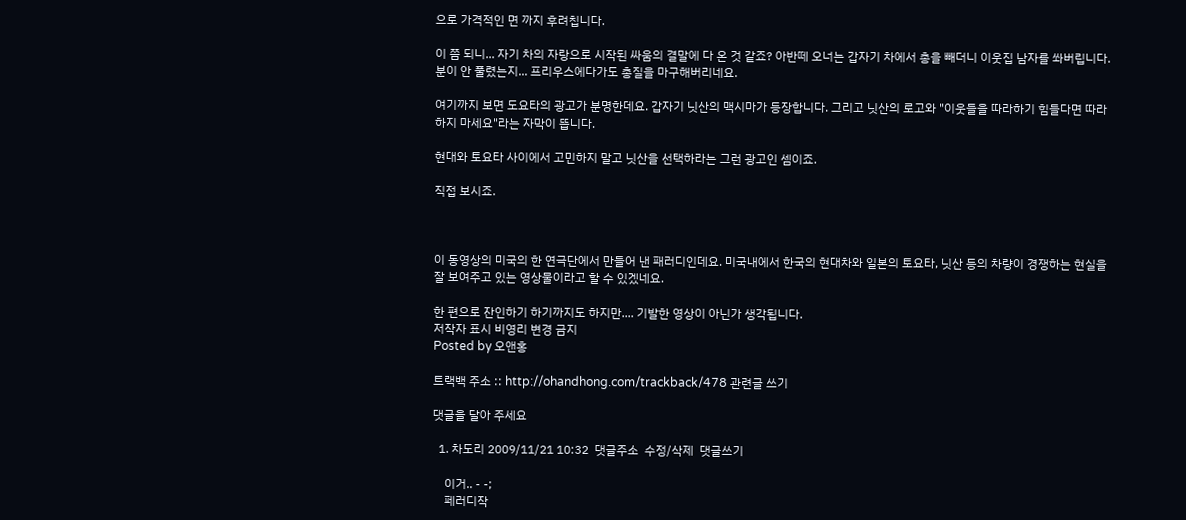으로 가격적인 면 까지 후려칩니다.

이 쯤 되니... 자기 차의 자랑으로 시작된 싸움의 결말에 다 온 것 같죠? 아반떼 오너는 갑자기 차에서 총을 빼더니 이웃집 남자를 쏴버립니다. 분이 안 풀렸는지... 프리우스에다가도 총질을 마구해버리네요.

여기까지 보면 도요타의 광고가 분명한데요. 갑자기 닛산의 맥시마가 등장합니다. 그리고 닛산의 로고와 "이웃들을 따라하기 힘들다면 따라하지 마세요"라는 자막이 뜹니다.

현대와 토요타 사이에서 고민하지 말고 닛산을 선택하라는 그런 광고인 셈이죠.

직접 보시죠.



이 동영상의 미국의 한 연극단에서 만들어 낸 패러디인데요. 미국내에서 한국의 현대차와 일본의 토요타, 닛산 등의 차량이 경쟁하는 현실을 잘 보여주고 있는 영상물이라고 할 수 있겠네요.

한 편으로 잔인하기 하기까지도 하지만.... 기발한 영상이 아닌가 생각됩니다.
저작자 표시 비영리 변경 금지
Posted by 오앤홍

트랙백 주소 :: http://ohandhong.com/trackback/478 관련글 쓰기

댓글을 달아 주세요

  1. 차도리 2009/11/21 10:32  댓글주소  수정/삭제  댓글쓰기

    이거.. - -;
    페러디작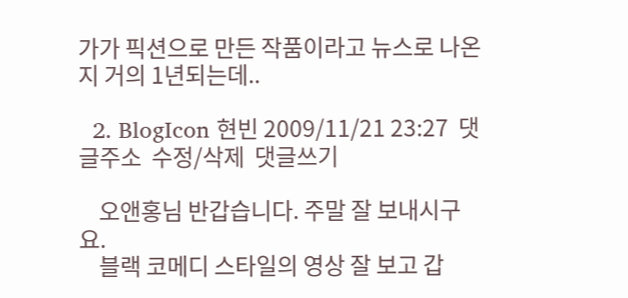가가 픽션으로 만든 작품이라고 뉴스로 나온지 거의 1년되는데..

  2. BlogIcon 현빈 2009/11/21 23:27  댓글주소  수정/삭제  댓글쓰기

    오앤홍님 반갑습니다. 주말 잘 보내시구요.
    블랙 코메디 스타일의 영상 잘 보고 갑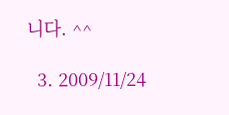니다. ^^

  3. 2009/11/24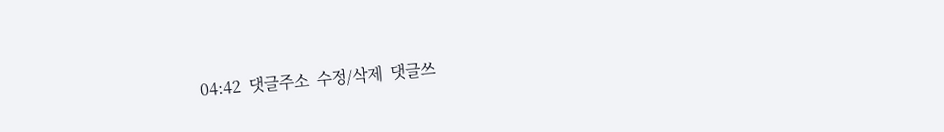04:42  댓글주소  수정/삭제  댓글쓰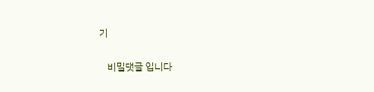기

    비밀댓글 입니다